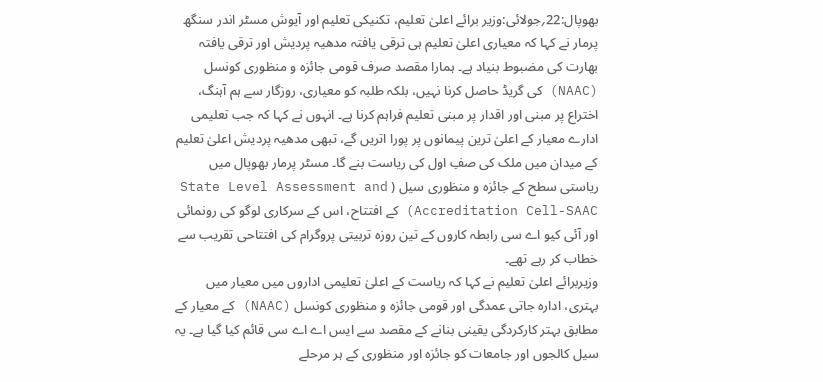بھوپال:22؍جولائی:وزیر برائے اعلیٰ تعلیم، تکنیکی تعلیم اور آیوش مسٹر اندر سنگھ پرمار نے کہا کہ معیاری اعلیٰ تعلیم ہی ترقی یافتہ مدھیہ پردیش اور ترقی یافتہ بھارت کی مضبوط بنیاد ہے۔ ہمارا مقصد صرف قومی جائزہ و منظوری کونسل (NAAC) کی گریڈ حاصل کرنا نہیں، بلکہ طلبہ کو معیاری، روزگار سے ہم آہنگ، اختراع پر مبنی اور اقدار پر مبنی تعلیم فراہم کرنا ہے۔ انہوں نے کہا کہ جب تعلیمی ادارے معیار کے اعلیٰ ترین پیمانوں پر پورا اتریں گے، تبھی مدھیہ پردیش اعلیٰ تعلیم کے میدان میں ملک کی صفِ اول کی ریاست بنے گا۔ مسٹر پرمار بھوپال میں ریاستی سطح کے جائزہ و منظوری سیل ( State Level Assessment and Accreditation Cell-SAAC) کے افتتاح، اس کے سرکاری لوگو کی رونمائی اور آئی کیو اے سی رابطہ کاروں کے تین روزہ تربیتی پروگرام کی افتتاحی تقریب سے خطاب کر رہے تھے۔
وزیربرائے اعلیٰ تعلیم نے کہا کہ ریاست کے اعلیٰ تعلیمی اداروں میں معیار میں بہتری، ادارہ جاتی عمدگی اور قومی جائزہ و منظوری کونسل (NAAC) کے معیار کے مطابق بہتر کارکردگی یقینی بنانے کے مقصد سے ایس اے اے سی قائم کیا گیا ہے۔ یہ سیل کالجوں اور جامعات کو جائزہ اور منظوری کے ہر مرحلے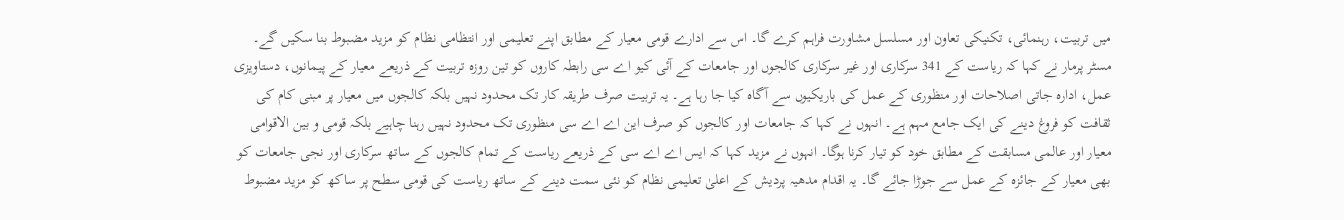میں تربیت، رہنمائی، تکنیکی تعاون اور مسلسل مشاورت فراہم کرے گا۔ اس سے ادارے قومی معیار کے مطابق اپنے تعلیمی اور انتظامی نظام کو مزید مضبوط بنا سکیں گے۔
مسٹر پرمار نے کہا کہ ریاست کے 341 سرکاری اور غیر سرکاری کالجوں اور جامعات کے آئی کیو اے سی رابطہ کاروں کو تین روزہ تربیت کے ذریعے معیار کے پیمانوں، دستاویزی عمل، ادارہ جاتی اصلاحات اور منظوری کے عمل کی باریکیوں سے آگاہ کیا جا رہا ہے۔ یہ تربیت صرف طریقہ کار تک محدود نہیں بلکہ کالجوں میں معیار پر مبنی کام کی ثقافت کو فروغ دینے کی ایک جامع مہم ہے۔ انہوں نے کہا کہ جامعات اور کالجوں کو صرف این اے اے سی منظوری تک محدود نہیں رہنا چاہیے بلکہ قومی و بین الاقوامی معیار اور عالمی مسابقت کے مطابق خود کو تیار کرنا ہوگا۔ انہوں نے مزید کہا کہ ایس اے اے سی کے ذریعے ریاست کے تمام کالجوں کے ساتھ سرکاری اور نجی جامعات کو بھی معیار کے جائزہ کے عمل سے جوڑا جائے گا۔ یہ اقدام مدھیہ پردیش کے اعلیٰ تعلیمی نظام کو نئی سمت دینے کے ساتھ ریاست کی قومی سطح پر ساکھ کو مزید مضبوط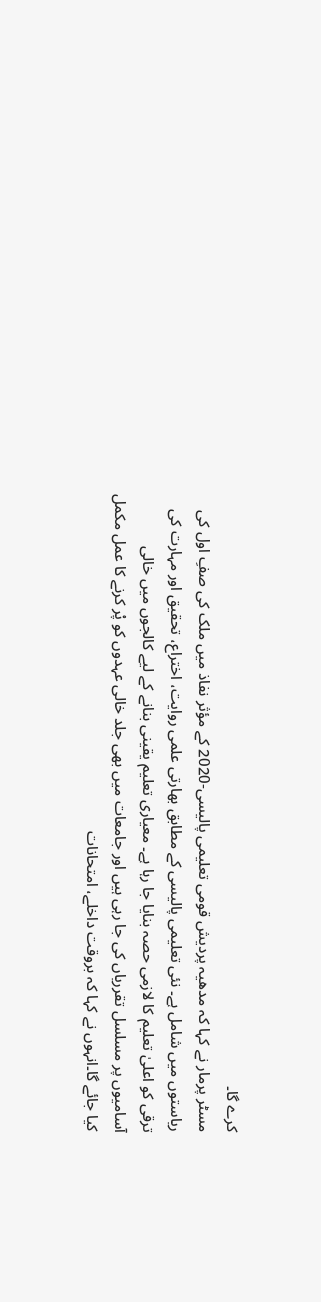کرے گا۔
مسٹر پرمار نے کہا کہ مدھیہ پردیش قومی تعلیمی پالیسی-2020 کے مؤثر نفاذ میں ملک کی صفِ اول کی ریاستوں میں شامل ہے۔ نئی تعلیمی پالیسی کے مطابق بھارتی علمی روایت، اختراع، تحقیق اور مہارت کی ترقی کو اعلیٰ تعلیم کا لازمی حصہ بنایا جا رہا ہے۔ معیاری تعلیم یقینی بنانے کے لیے کالجوں میں خالی آسامیوں پر مسلسل تقرریاں کی جا رہی ہیں اور جامعات میں بھی جلد خالی عہدوں کو پْر کرنے کا عمل مکمل کیا جائے گا۔انہوں نے کہا کہ بروقت داخلے، امتحانات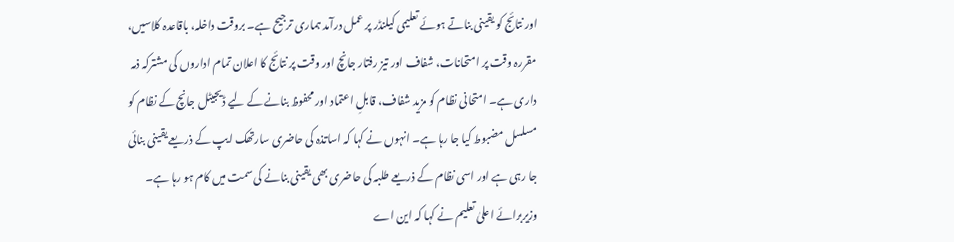اور نتائج کو یقینی بناتے ہوئے تعلیمی کیلنڈر پر عمل درآمد ہماری ترجیح ہے۔ بروقت داخلہ، باقاعدہ کلاسیں، مقررہ وقت پر امتحانات، شفاف اور تیز رفتار جانچ اور وقت پر نتائج کا اعلان تمام اداروں کی مشترکہ ذمہ داری ہے۔ امتحانی نظام کو مزید شفاف، قابلِ اعتماد اور محفوظ بنانے کے لیے ڈیجیٹل جانچ کے نظام کو مسلسل مضبوط کیا جا رہا ہے۔ انہوں نے کہا کہ اساتذہ کی حاضری سارتھک ایپ کے ذریعے یقینی بنائی جا رہی ہے اور اسی نظام کے ذریعے طلبہ کی حاضری بھی یقینی بنانے کی سمت میں کام ہو رہا ہے۔
وزیربرائے اعلیٰ تعلیم نے کہا کہ این اے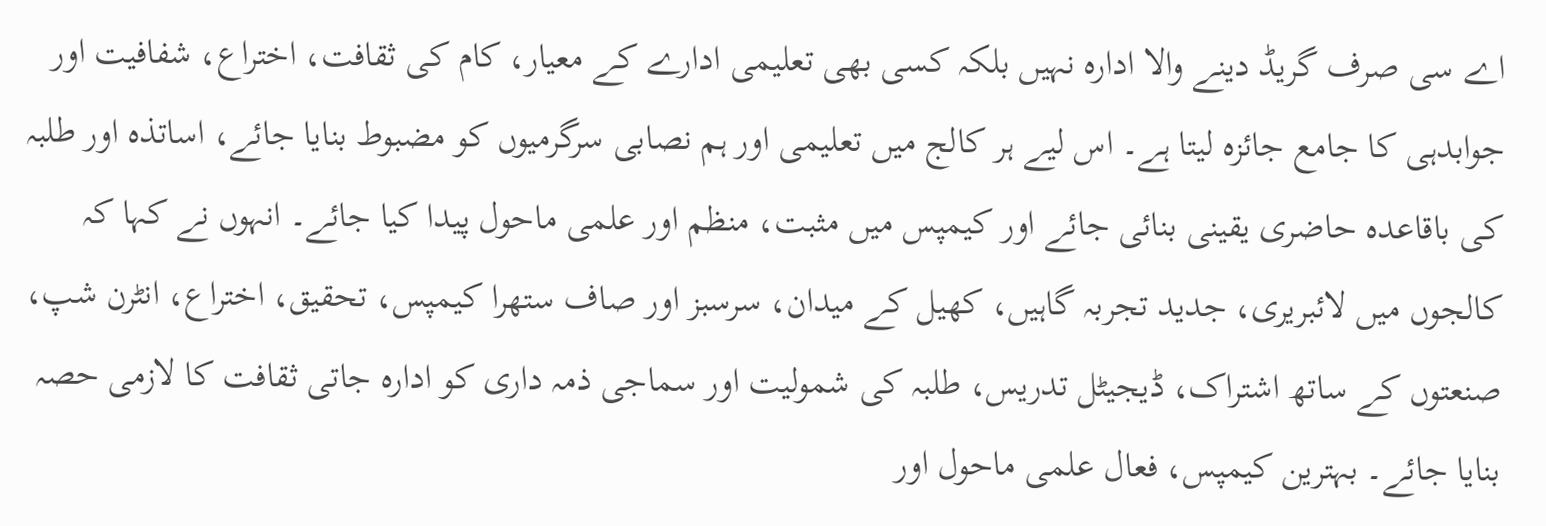اے سی صرف گریڈ دینے والا ادارہ نہیں بلکہ کسی بھی تعلیمی ادارے کے معیار، کام کی ثقافت، اختراع، شفافیت اور جوابدہی کا جامع جائزہ لیتا ہے۔ اس لیے ہر کالج میں تعلیمی اور ہم نصابی سرگرمیوں کو مضبوط بنایا جائے، اساتذہ اور طلبہ کی باقاعدہ حاضری یقینی بنائی جائے اور کیمپس میں مثبت، منظم اور علمی ماحول پیدا کیا جائے۔ انہوں نے کہا کہ کالجوں میں لائبریری، جدید تجربہ گاہیں، کھیل کے میدان، سرسبز اور صاف ستھرا کیمپس، تحقیق، اختراع، انٹرن شپ، صنعتوں کے ساتھ اشتراک، ڈیجیٹل تدریس، طلبہ کی شمولیت اور سماجی ذمہ داری کو ادارہ جاتی ثقافت کا لازمی حصہ بنایا جائے۔ بہترین کیمپس، فعال علمی ماحول اور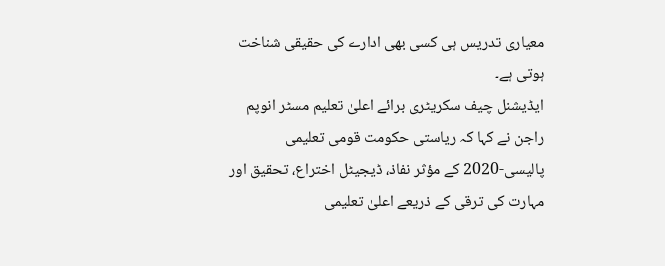معیاری تدریس ہی کسی بھی ادارے کی حقیقی شناخت ہوتی ہے۔
ایڈیشنل چیف سکریٹری برائے اعلیٰ تعلیم مسٹر انوپم راجن نے کہا کہ ریاستی حکومت قومی تعلیمی پالیسی-2020 کے مؤثر نفاذ، ڈیجیٹل اختراع، تحقیق اور مہارت کی ترقی کے ذریعے اعلیٰ تعلیمی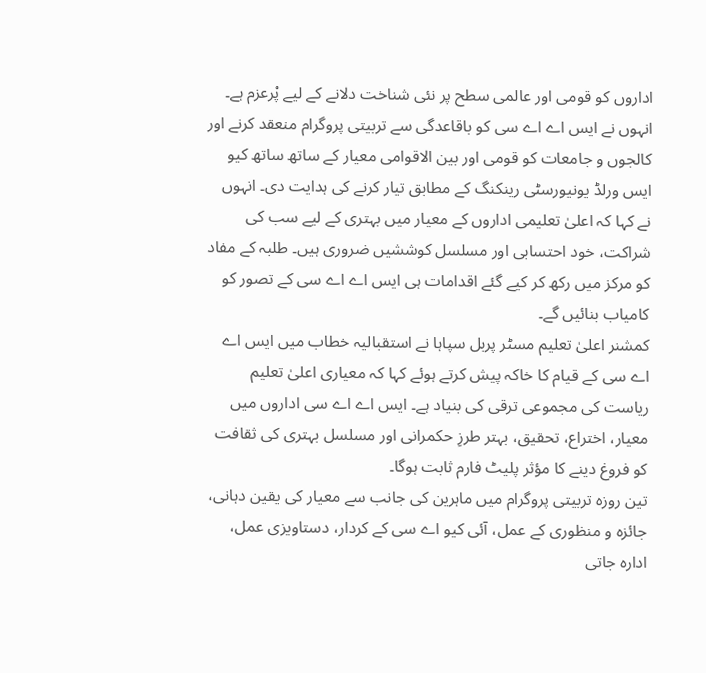اداروں کو قومی اور عالمی سطح پر نئی شناخت دلانے کے لیے پْرعزم ہے۔ انہوں نے ایس اے اے سی کو باقاعدگی سے تربیتی پروگرام منعقد کرنے اور کالجوں و جامعات کو قومی اور بین الاقوامی معیار کے ساتھ ساتھ کیو ایس ورلڈ یونیورسٹی رینکنگ کے مطابق تیار کرنے کی ہدایت دی۔ انہوں نے کہا کہ اعلیٰ تعلیمی اداروں کے معیار میں بہتری کے لیے سب کی شراکت، خود احتسابی اور مسلسل کوششیں ضروری ہیں۔ طلبہ کے مفاد کو مرکز میں رکھ کر کیے گئے اقدامات ہی ایس اے اے سی کے تصور کو کامیاب بنائیں گے۔
کمشنر اعلیٰ تعلیم مسٹر پربل سپاہا نے استقبالیہ خطاب میں ایس اے اے سی کے قیام کا خاکہ پیش کرتے ہوئے کہا کہ معیاری اعلیٰ تعلیم ریاست کی مجموعی ترقی کی بنیاد ہے۔ ایس اے اے سی اداروں میں معیار، اختراع، تحقیق، بہتر طرزِ حکمرانی اور مسلسل بہتری کی ثقافت کو فروغ دینے کا مؤثر پلیٹ فارم ثابت ہوگا۔
تین روزہ تربیتی پروگرام میں ماہرین کی جانب سے معیار کی یقین دہانی، جائزہ و منظوری کے عمل، آئی کیو اے سی کے کردار، دستاویزی عمل، ادارہ جاتی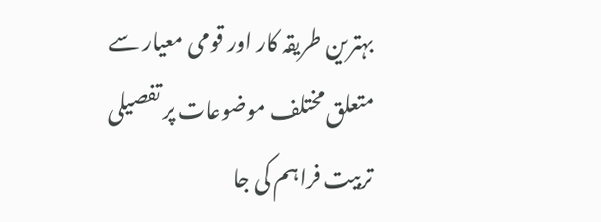بہترین طریقہ کار اور قومی معیار سے متعلق مختلف موضوعات پر تفصیلی تربیت فراہم کی جا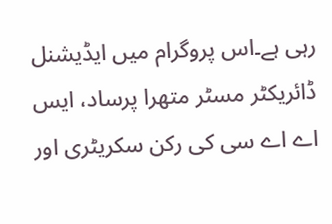رہی ہے۔اس پروگرام میں ایڈیشنل ڈائریکٹر مسٹر متھرا پرساد، ایس اے اے سی کی رکن سکریٹری اور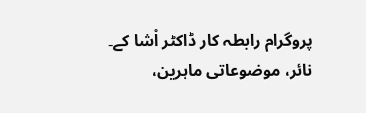پروگرام رابطہ کار ڈاکٹر اْشا کے۔ نائر، موضوعاتی ماہرین،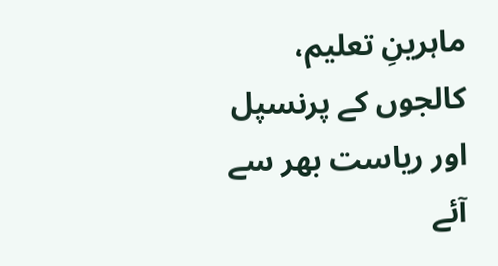ماہرینِ تعلیم، کالجوں کے پرنسپل اور ریاست بھر سے آئے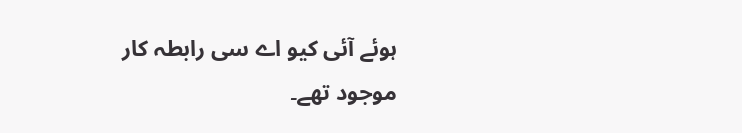ہوئے آئی کیو اے سی رابطہ کار موجود تھے۔